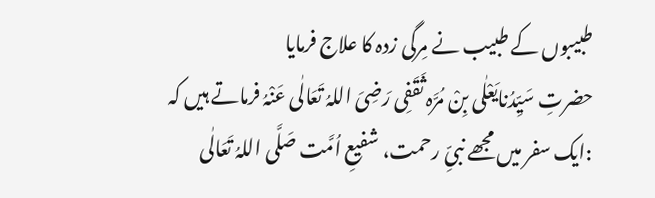طبیبوں کے طبیب نے مِرگی زدہ کا علاج فرمایا
حضرتِ سَیِّدُنایَعْلٰی بِنْ مُرَّہ ثَقَفِی رَضِیَ اللہُ تَعَالٰی عَنْہُ فرماتے ہیں کہ :ایک سفر میں مجھے نبیِّ رحمت، شفیعِ اُمَّت صَلَّی اللہُ تَعَالٰی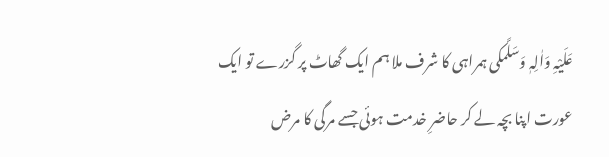عَلَیْہِ وَاٰلِہٖ وَسَلَّمکی ہمراہی کا شرف ملا ہم ایک گھاٹ پر گزرے تو ایک عورت اپنا بچہ لے کر حاضرِ خدمت ہوئی جسے مرگی کا مرض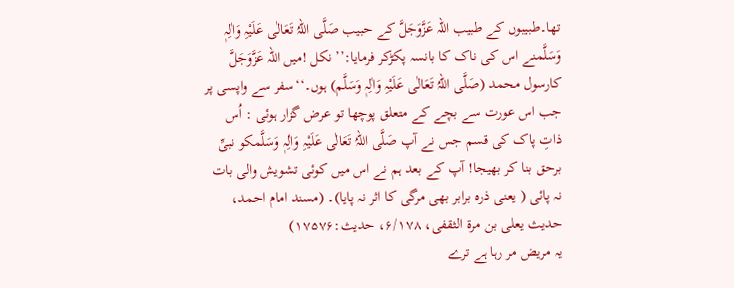تھا۔طبیبوں کے طبیب اللہ عَزَّوَجَلَّ کے حبیب صَلَّی اللہُ تَعَالٰی عَلَیْہِ وَاٰلِہٖ وَسَلَّمنے اس کی ناک کا بانسہ پکڑکر فرمایا:’’ نکل !میں اللہ عَزَّوَجَلَّ کارسول محمد (صَلَّی اللہُ تَعَالٰی عَلَیْہِ وَاٰلِہٖ وَسَلَّم) ہوں۔‘‘سفر سے واپسی پر جب اس عورت سے بچے کے متعلق پوچھا تو عرض گزار ہوئی : اُس ذاتِ پاک کی قسم جس نے آپ صَلَّی اللہُ تَعَالٰی عَلَیْہِ وَاٰلِہٖ وَسَلَّمکو نبیِّ برحق بنا کر بھیجا! آپ کے بعد ہم نے اس میں کوئی تشویش والی بات نہ پائی ( یعنی ذرہ برابر بھی مرگی کا اثر نہ پایا)۔ (مسند امام احمد، حدیث یعلی بن مرۃ الثقفی، ۶/۱۷۸، حدیث:۱۷۵۷۶)
یہ مریض مر رہا ہے ترے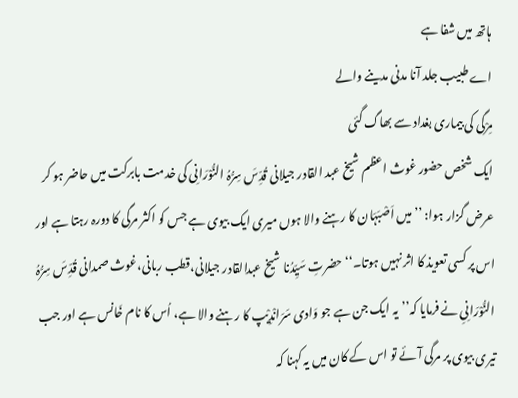ہاتھ میں شفا ہے
اے طبیب جلد آنا مدنی مدینے والے
مِرْگی کی بیماری بغداد سے بھاگ گئی
ایک شخص حضور غوث اعظم شیخ عبد القادر جیلانی قُدِّسَ سِرُّہُ النُّوْرَانِی کی خدمت بابرکت میں حاضر ہو کر عرض گزار ہوا: ’’میں اَصْبَہَان کا رہنے والا ہوں میری ایک بیوی ہے جس کو اکثر مرگی کا دورہ رہتا ہے اور اس پر کسی تعویذ کا اثر نہیں ہوتا۔‘‘ حضرتِ سَیِّدُنا شیخ عبدالقادر جیلانی،قطب ربانی،غوث صمدانی قُدِّسَ سِرُّہُ النُّوْرَانِیِ نے فرمایا کہ’’یہ ایک جن ہے جو وَادی سَرَانْدِیْپ کا رہنے والا ہے، اُس کا نام خَانس ہے اور جب تیری بیوی پر مرگی آئے تو اس کے کان میں یہ کہنا کہ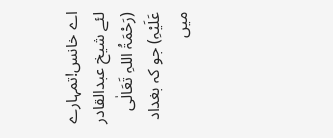اے خانس!تمہارے لئے شیخ عبدالقادر (رَحْمَۃُ اللہِ تَعَالٰی عَلَیْہِ) جو کہ بغداد میں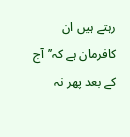رہتے ہیں ان کافرمان ہے کہ’’آج کے بعد پھر نہ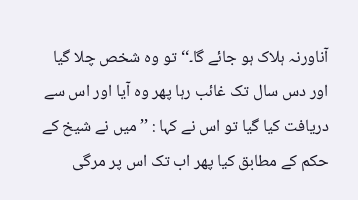آناورنہ ہلاک ہو جائے گا۔‘‘تو وہ شخص چلا گیا اور دس سال تک غائب رہا پھر وہ آیا اور اس سے دریافت کیا گیا تو اس نے کہا : ’’میں نے شیخ کے حکم کے مطابق کیا پھر اب تک اس پر مرگی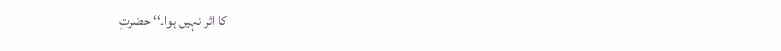کا اثر نہیں ہوا۔‘‘ حضرتِ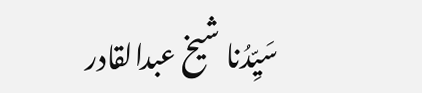سَیِّدُنا شیخ عبدالقادر